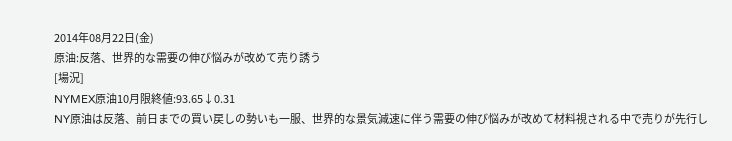2014年08月22日(金)
原油:反落、世界的な需要の伸び悩みが改めて売り誘う
[場況]
NYMEX原油10月限終値:93.65↓0.31
NY原油は反落、前日までの買い戻しの勢いも一服、世界的な景気減速に伴う需要の伸び悩みが改めて材料視される中で売りが先行し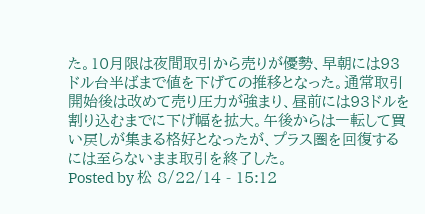た。10月限は夜間取引から売りが優勢、早朝には93ドル台半ばまで値を下げての推移となった。通常取引開始後は改めて売り圧力が強まり、昼前には93ドルを割り込むまでに下げ幅を拡大。午後からは一転して買い戻しが集まる格好となったが、プラス圏を回復するには至らないまま取引を終了した。
Posted by 松 8/22/14 - 15:12